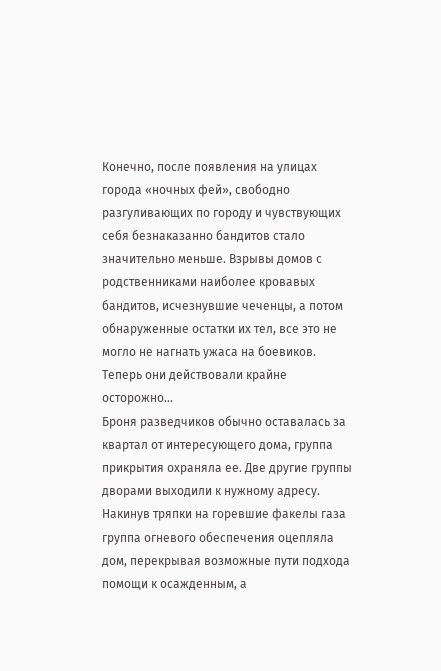Конечно, после появления на улицах города «ночных фей», свободно разгуливающих по городу и чувствующих себя безнаказанно бандитов стало значительно меньше. Взрывы домов с родственниками наиболее кровавых бандитов, исчезнувшие чеченцы, а потом обнаруженные остатки их тел, все это не могло не нагнать ужаса на боевиков. Теперь они действовали крайне осторожно…
Броня разведчиков обычно оставалась за квартал от интересующего дома, группа прикрытия охраняла ее. Две другие группы дворами выходили к нужному адресу. Накинув тряпки на горевшие факелы газа группа огневого обеспечения оцепляла дом, перекрывая возможные пути подхода помощи к осажденным, а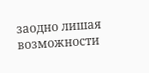заодно лишая возможности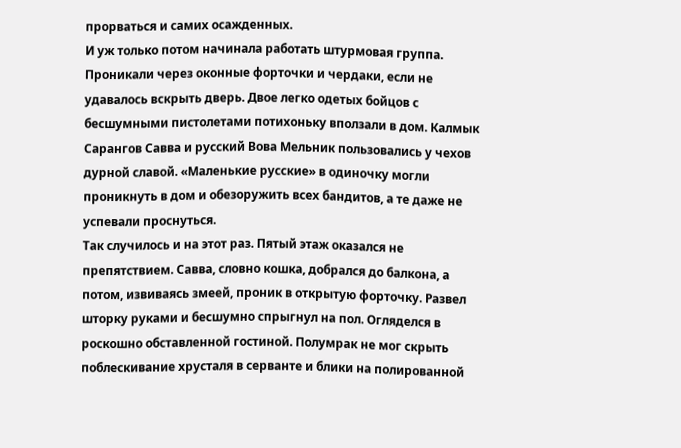прорваться и самих осажденных.
И уж только потом начинала работать штурмовая группа. Проникали через оконные форточки и чердаки, если не удавалось вскрыть дверь. Двое легко одетых бойцов с бесшумными пистолетами потихоньку вползали в дом. Калмык Сарангов Савва и русский Вова Мельник пользовались у чехов дурной славой. «Маленькие русские» в одиночку могли проникнуть в дом и обезоружить всех бандитов, а те даже не успевали проснуться.
Так случилось и на этот раз. Пятый этаж оказался не препятствием. Савва, словно кошка, добрался до балкона, а потом, извиваясь змеей, проник в открытую форточку. Развел шторку руками и бесшумно спрыгнул на пол. Огляделся в роскошно обставленной гостиной. Полумрак не мог скрыть поблескивание хрусталя в серванте и блики на полированной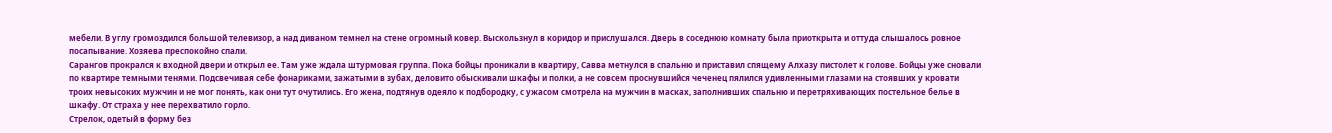мебели. В углу громоздился большой телевизор, а над диваном темнел на стене огромный ковер. Выскользнул в коридор и прислушался. Дверь в соседнюю комнату была приоткрыта и оттуда слышалось ровное посапывание. Хозяева преспокойно спали.
Сарангов прокрался к входной двери и открыл ее. Там уже ждала штурмовая группа. Пока бойцы проникали в квартиру, Савва метнулся в спальню и приставил спящему Алхазу пистолет к голове. Бойцы уже сновали по квартире темными тенями. Подсвечивая себе фонариками, зажатыми в зубах, деловито обыскивали шкафы и полки, а не совсем проснувшийся чеченец пялился удивленными глазами на стоявших у кровати троих невысоких мужчин и не мог понять, как они тут очутились. Его жена, подтянув одеяло к подбородку, с ужасом смотрела на мужчин в масках, заполнивших спальню и перетряхивающих постельное белье в шкафу. От страха у нее перехватило горло.
Стрелок, одетый в форму без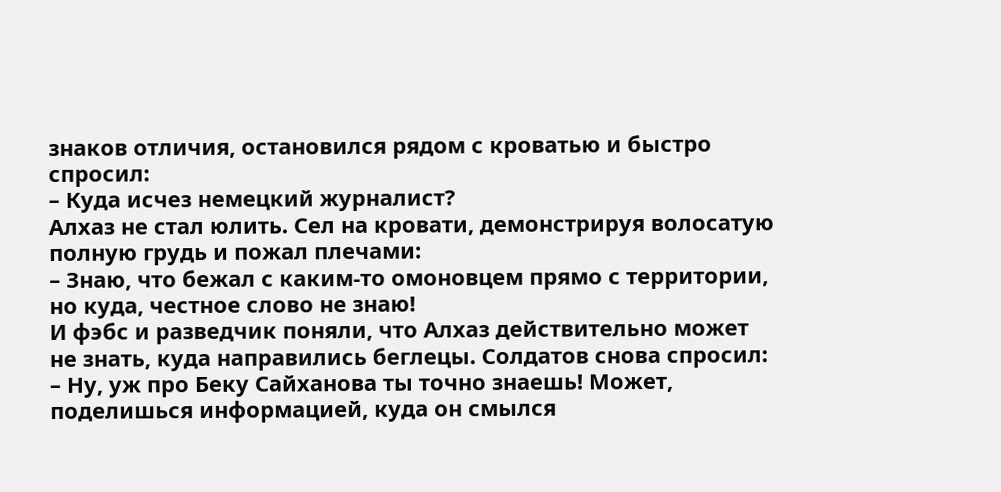знаков отличия, остановился рядом с кроватью и быстро спросил:
– Куда исчез немецкий журналист?
Алхаз не стал юлить. Сел на кровати, демонстрируя волосатую полную грудь и пожал плечами:
– Знаю, что бежал с каким-то омоновцем прямо с территории, но куда, честное слово не знаю!
И фэбс и разведчик поняли, что Алхаз действительно может не знать, куда направились беглецы. Солдатов снова спросил:
– Ну, уж про Беку Сайханова ты точно знаешь! Может, поделишься информацией, куда он смылся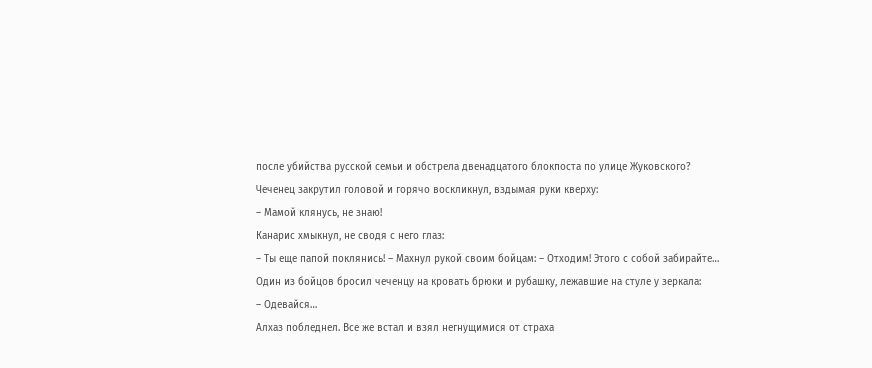после убийства русской семьи и обстрела двенадцатого блокпоста по улице Жуковского?
Чеченец закрутил головой и горячо воскликнул, вздымая руки кверху:
– Мамой клянусь, не знаю!
Канарис хмыкнул, не сводя с него глаз:
– Ты еще папой поклянись! – Махнул рукой своим бойцам: – Отходим! Этого с собой забирайте…
Один из бойцов бросил чеченцу на кровать брюки и рубашку, лежавшие на стуле у зеркала:
– Одевайся…
Алхаз побледнел. Все же встал и взял негнущимися от страха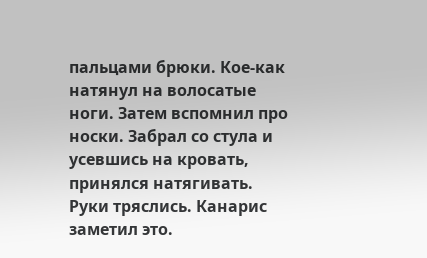пальцами брюки. Кое-как натянул на волосатые ноги. Затем вспомнил про носки. Забрал со стула и усевшись на кровать, принялся натягивать. Руки тряслись. Канарис заметил это.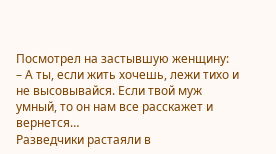Посмотрел на застывшую женщину:
– А ты, если жить хочешь, лежи тихо и не высовывайся. Если твой муж умный, то он нам все расскажет и вернется…
Разведчики растаяли в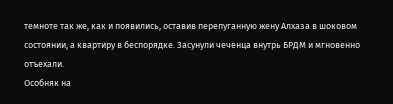темноте так же, как и появились, оставив перепуганную жену Алхаза в шоковом состоянии, а квартиру в беспорядке. Засунули чеченца внутрь БРДМ и мгновенно отъехали.
Особняк на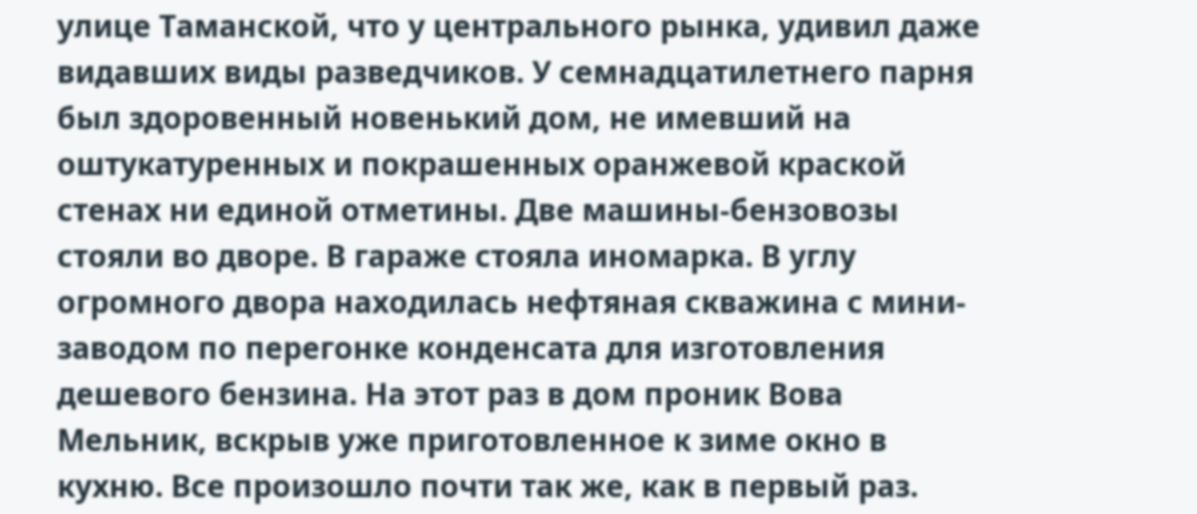улице Таманской, что у центрального рынка, удивил даже видавших виды разведчиков. У семнадцатилетнего парня был здоровенный новенький дом, не имевший на оштукатуренных и покрашенных оранжевой краской стенах ни единой отметины. Две машины-бензовозы стояли во дворе. В гараже стояла иномарка. В углу огромного двора находилась нефтяная скважина с мини-заводом по перегонке конденсата для изготовления дешевого бензина. На этот раз в дом проник Вова Мельник, вскрыв уже приготовленное к зиме окно в кухню. Все произошло почти так же, как в первый раз.